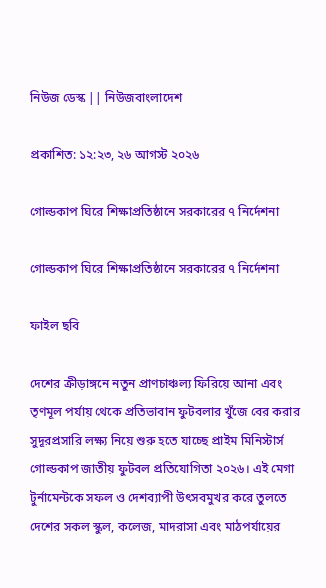নিউজ ডেস্ক || নিউজবাংলাদেশ

প্রকাশিত: ১২:২৩, ২৬ আগস্ট ২০২৬

গোল্ডকাপ ঘিরে শিক্ষাপ্রতিষ্ঠানে সরকারের ৭ নির্দেশনা

গোল্ডকাপ ঘিরে শিক্ষাপ্রতিষ্ঠানে সরকারের ৭ নির্দেশনা

ফাইল ছবি

দেশের ক্রীড়াঙ্গনে নতুন প্রাণচাঞ্চল্য ফিরিয়ে আনা এবং তৃণমূল পর্যায় থেকে প্রতিভাবান ফুটবলার খুঁজে বের করার সুদূরপ্রসারি লক্ষ্য নিয়ে শুরু হতে যাচ্ছে প্রাইম মিনিস্টার্স গোল্ডকাপ জাতীয় ফুটবল প্রতিযোগিতা ২০২৬। এই মেগা টুর্নামেন্টকে সফল ও দেশব্যাপী উৎসবমুখর করে তুলতে দেশের সকল স্কুল, কলেজ, মাদরাসা এবং মাঠপর্যায়ের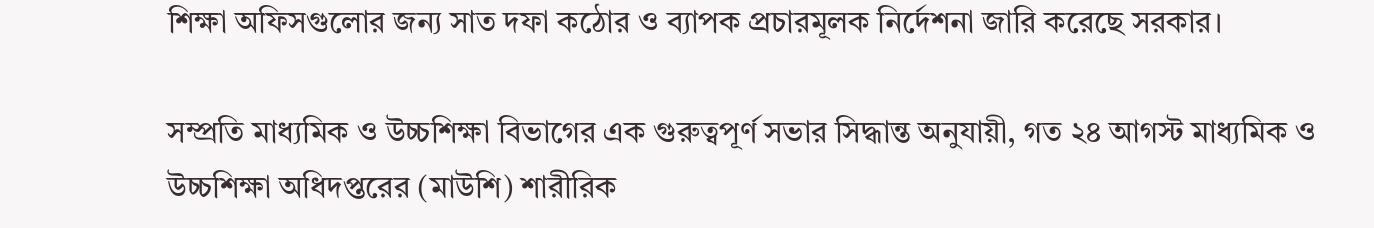শিক্ষা অফিসগুলোর জন্য সাত দফা কঠোর ও ব্যাপক প্রচারমূলক নির্দেশনা জারি করেছে সরকার।

সম্প্রতি মাধ্যমিক ও উচ্চশিক্ষা বিভাগের এক গুরুত্বপূর্ণ সভার সিদ্ধান্ত অনুযায়ী, গত ২৪ আগস্ট মাধ্যমিক ও উচ্চশিক্ষা অধিদপ্তরের (মাউশি) শারীরিক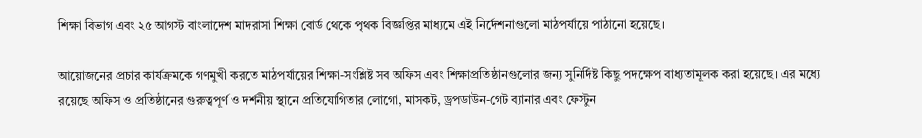শিক্ষা বিভাগ এবং ২৫ আগস্ট বাংলাদেশ মাদরাসা শিক্ষা বোর্ড থেকে পৃথক বিজ্ঞপ্তির মাধ্যমে এই নির্দেশনাগুলো মাঠপর্যায়ে পাঠানো হয়েছে।

আয়োজনের প্রচার কার্যক্রমকে গণমুখী করতে মাঠপর্যায়ের শিক্ষা-সংশ্লিষ্ট সব অফিস এবং শিক্ষাপ্রতিষ্ঠানগুলোর জন্য সুনির্দিষ্ট কিছু পদক্ষেপ বাধ্যতামূলক করা হয়েছে। এর মধ্যে রয়েছে অফিস ও প্রতিষ্ঠানের গুরুত্বপূর্ণ ও দর্শনীয় স্থানে প্রতিযোগিতার লোগো, মাসকট, ড্রপডাউন-গেট ব্যানার এবং ফেস্টুন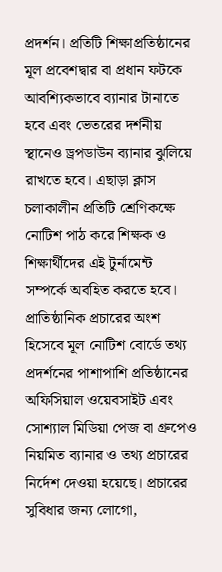প্রদর্শন। প্রতিটি শিক্ষাপ্রতিষ্ঠানের মূল প্রবেশদ্বার বা প্রধান ফটকে আবশ্যিকভাবে ব্যানার টানাতে হবে এবং ভেতরের দর্শনীয় স্থানেও ড্রপডাউন ব্যানার ঝুলিয়ে রাখতে হবে। এছাড়া ক্লাস চলাকালীন প্রতিটি শ্রেণিকক্ষে নোটিশ পাঠ করে শিক্ষক ও শিক্ষার্থীদের এই টুর্নামেন্ট সম্পর্কে অবহিত করতে হবে। প্রাতিষ্ঠানিক প্রচারের অংশ হিসেবে মূল নোটিশ বোর্ডে তথ্য প্রদর্শনের পাশাপাশি প্রতিষ্ঠানের অফিসিয়াল ওয়েবসাইট এবং সোশ্যাল মিডিয়া পেজ বা গ্রুপেও নিয়মিত ব্যানার ও তথ্য প্রচারের নির্দেশ দেওয়া হয়েছে। প্রচারের সুবিধার জন্য লোগো,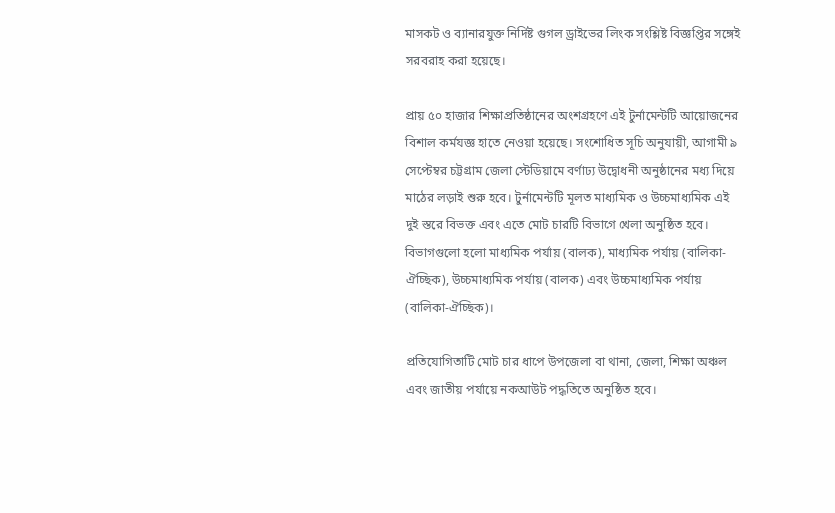মাসকট ও ব্যানারযুক্ত নির্দিষ্ট গুগল ড্রাইভের লিংক সংশ্লিষ্ট বিজ্ঞপ্তির সঙ্গেই সরবরাহ করা হয়েছে।

প্রায় ৫০ হাজার শিক্ষাপ্রতিষ্ঠানের অংশগ্রহণে এই টুর্নামেন্টটি আয়োজনের বিশাল কর্মযজ্ঞ হাতে নেওয়া হয়েছে। সংশোধিত সূচি অনুযায়ী, আগামী ৯ সেপ্টেম্বর চট্টগ্রাম জেলা স্টেডিয়ামে বর্ণাঢ্য উদ্বোধনী অনুষ্ঠানের মধ্য দিয়ে মাঠের লড়াই শুরু হবে। টুর্নামেন্টটি মূলত মাধ্যমিক ও উচ্চমাধ্যমিক এই দুই স্তরে বিভক্ত এবং এতে মোট চারটি বিভাগে খেলা অনুষ্ঠিত হবে। বিভাগগুলো হলো মাধ্যমিক পর্যায় (বালক), মাধ্যমিক পর্যায় (বালিকা-ঐচ্ছিক), উচ্চমাধ্যমিক পর্যায় (বালক) এবং উচ্চমাধ্যমিক পর্যায় (বালিকা-ঐচ্ছিক)।

প্রতিযোগিতাটি মোট চার ধাপে উপজেলা বা থানা, জেলা, শিক্ষা অঞ্চল এবং জাতীয় পর্যায়ে নকআউট পদ্ধতিতে অনুষ্ঠিত হবে।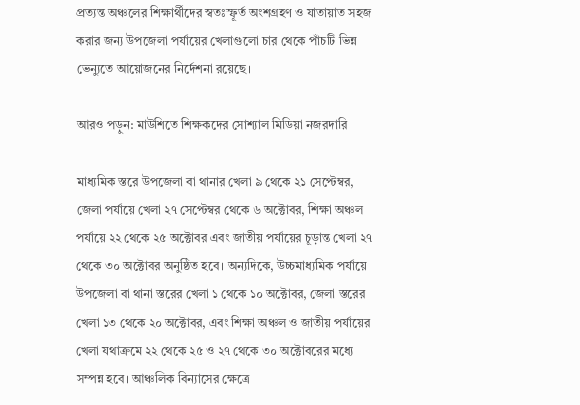প্রত্যন্ত অঞ্চলের শিক্ষার্থীদের স্বতঃস্ফূর্ত অংশগ্রহণ ও যাতায়াত সহজ করার জন্য উপজেলা পর্যায়ের খেলাগুলো চার থেকে পাঁচটি ভিন্ন ভেন্যুতে আয়োজনের নির্দেশনা রয়েছে।

আরও পড়ুন: মাউশিতে শিক্ষকদের সোশ্যাল মিডিয়া নজরদারি

মাধ্যমিক স্তরে উপজেলা বা থানার খেলা ৯ থেকে ২১ সেপ্টেম্বর, জেলা পর্যায়ে খেলা ২৭ সেপ্টেম্বর থেকে ৬ অক্টোবর, শিক্ষা অঞ্চল পর্যায়ে ২২ থেকে ২৫ অক্টোবর এবং জাতীয় পর্যায়ের চূড়ান্ত খেলা ২৭ থেকে ৩০ অক্টোবর অনুষ্ঠিত হবে। অন্যদিকে, উচ্চমাধ্যমিক পর্যায়ে উপজেলা বা থানা স্তরের খেলা ১ থেকে ১০ অক্টোবর, জেলা স্তরের খেলা ১৩ থেকে ২০ অক্টোবর, এবং শিক্ষা অঞ্চল ও জাতীয় পর্যায়ের খেলা যথাক্রমে ২২ থেকে ২৫ ও ২৭ থেকে ৩০ অক্টোবরের মধ্যে সম্পন্ন হবে। আঞ্চলিক বিন্যাসের ক্ষেত্রে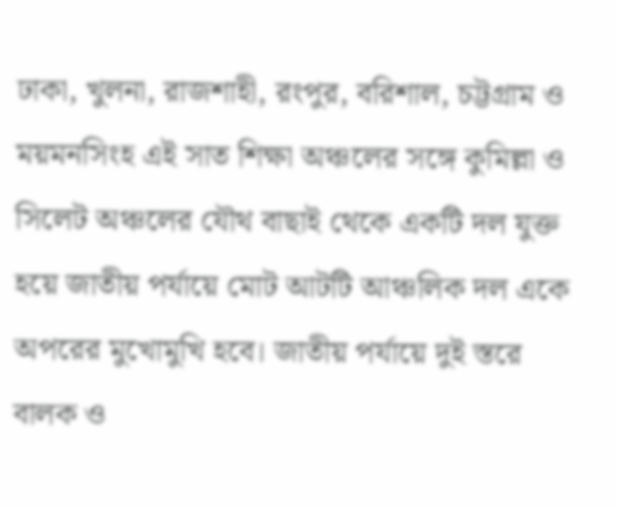ঢাকা, খুলনা, রাজশাহী, রংপুর, বরিশাল, চট্টগ্রাম ও ময়মনসিংহ এই সাত শিক্ষা অঞ্চলের সঙ্গে কুমিল্লা ও সিলেট অঞ্চলের যৌথ বাছাই থেকে একটি দল যুক্ত হয়ে জাতীয় পর্যায়ে মোট আটটি আঞ্চলিক দল একে অপরের মুখোমুখি হবে। জাতীয় পর্যায়ে দুই স্তরে বালক ও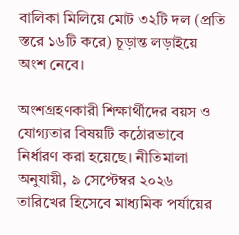বালিকা মিলিয়ে মোট ৩২টি দল (প্রতি স্তরে ১৬টি করে) চূড়ান্ত লড়াইয়ে অংশ নেবে।

অংশগ্রহণকারী শিক্ষার্থীদের বয়স ও যোগ্যতার বিষয়টি কঠোরভাবে নির্ধারণ করা হয়েছে। নীতিমালা অনুযায়ী, ৯ সেপ্টেম্বর ২০২৬ তারিখের হিসেবে মাধ্যমিক পর্যায়ের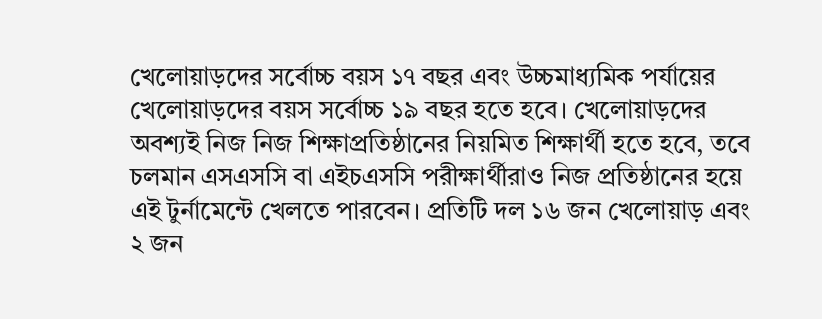খেলোয়াড়দের সর্বোচ্চ বয়স ১৭ বছর এবং উচ্চমাধ্যমিক পর্যায়ের খেলোয়াড়দের বয়স সর্বোচ্চ ১৯ বছর হতে হবে। খেলোয়াড়দের অবশ্যই নিজ নিজ শিক্ষাপ্রতিষ্ঠানের নিয়মিত শিক্ষার্থী হতে হবে, তবে চলমান এসএসসি বা এইচএসসি পরীক্ষার্থীরাও নিজ প্রতিষ্ঠানের হয়ে এই টুর্নামেন্টে খেলতে পারবেন। প্রতিটি দল ১৬ জন খেলোয়াড় এবং ২ জন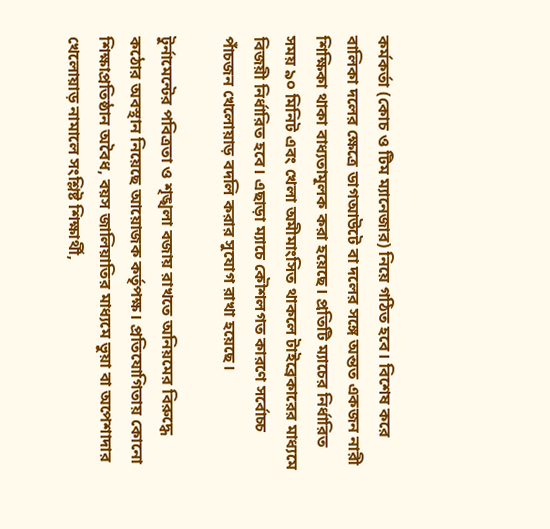কর্মকর্তা (কোচ ও টিম ম্যানেজার) নিয়ে গঠিত হবে। বিশেষ করে বালিকা দলের ক্ষেত্রে ডাগআউটে বা দলের সঙ্গে অন্তত একজন নারী শিক্ষিকা থাকা বাধ্যতামূলক করা হয়েছে। প্রতিটি ম্যাচের নির্ধারিত সময় ৯০ মিনিট এবং খেলা অমীমাংসিত থাকলে টাইব্রেকারের মাধ্যমে বিজয়ী নির্ধারিত হবে। এছাড়া ম্যাচে কৌশলগত কারণে সর্বোচ্চ পাঁচজন খেলোয়াড় বদলি করার সুযোগ রাখা হয়েছে।

টুর্নামেন্টের পবিত্রতা ও শৃঙ্খলা বজায় রাখতে অনিয়মের বিরুদ্ধে কঠোর অবস্থান নিয়েছে আয়োজক কর্তৃপক্ষ। প্রতিযোগিতায় কোনো শিক্ষাপ্রতিষ্ঠান অবৈধ, বয়স জালিয়াতির মাধ্যমে ভুয়া বা অপেশাদার খেলোয়াড় নামালে সংশ্লিষ্ট শিক্ষার্থী,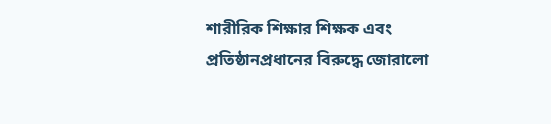শারীরিক শিক্ষার শিক্ষক এবং প্রতিষ্ঠানপ্রধানের বিরুদ্ধে জোরালো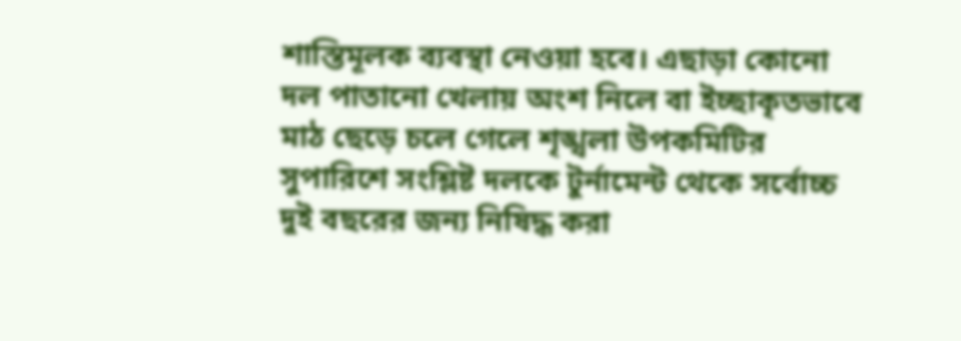শাস্তিমূলক ব্যবস্থা নেওয়া হবে। এছাড়া কোনো দল পাতানো খেলায় অংশ নিলে বা ইচ্ছাকৃতভাবে মাঠ ছেড়ে চলে গেলে শৃঙ্খলা উপকমিটির সুপারিশে সংশ্লিষ্ট দলকে টুর্নামেন্ট থেকে সর্বোচ্চ দুই বছরের জন্য নিষিদ্ধ করা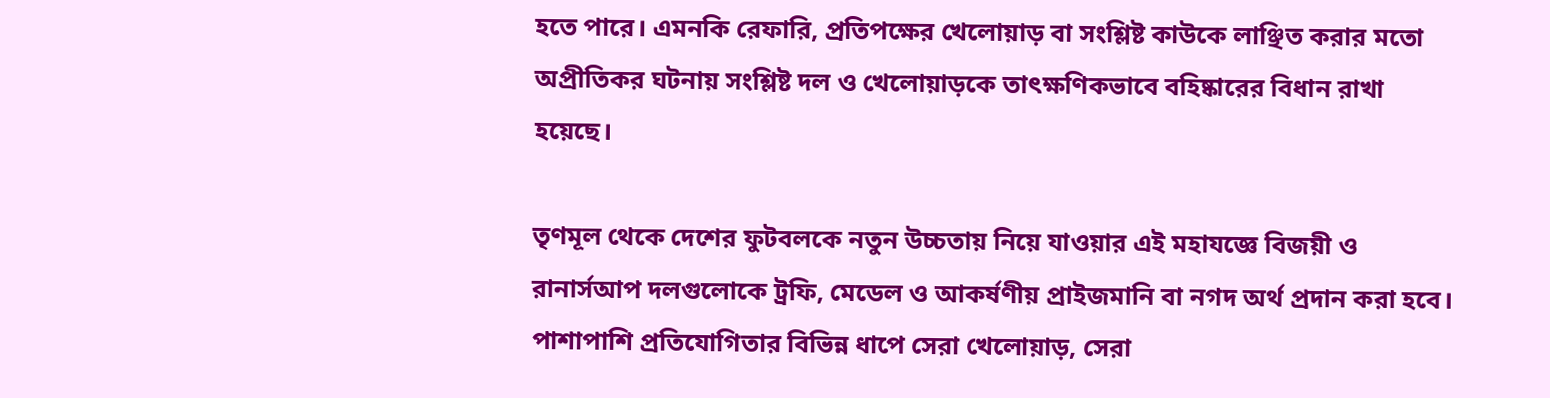হতে পারে। এমনকি রেফারি, প্রতিপক্ষের খেলোয়াড় বা সংশ্লিষ্ট কাউকে লাঞ্ছিত করার মতো অপ্রীতিকর ঘটনায় সংশ্লিষ্ট দল ও খেলোয়াড়কে তাৎক্ষণিকভাবে বহিষ্কারের বিধান রাখা হয়েছে।

তৃণমূল থেকে দেশের ফুটবলকে নতুন উচ্চতায় নিয়ে যাওয়ার এই মহাযজ্ঞে বিজয়ী ও রানার্সআপ দলগুলোকে ট্রফি, মেডেল ও আকর্ষণীয় প্রাইজমানি বা নগদ অর্থ প্রদান করা হবে। পাশাপাশি প্রতিযোগিতার বিভিন্ন ধাপে সেরা খেলোয়াড়, সেরা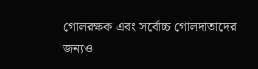গোলরক্ষক এবং সর্বোচ্চ গোলদাতাদের জন্যও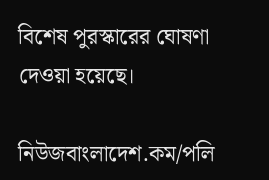বিশেষ পুরস্কারের ঘোষণা দেওয়া হয়েছে।

নিউজবাংলাদেশ.কম/পলি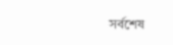সর্বশেষ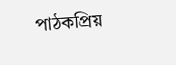পাঠকপ্রিয়